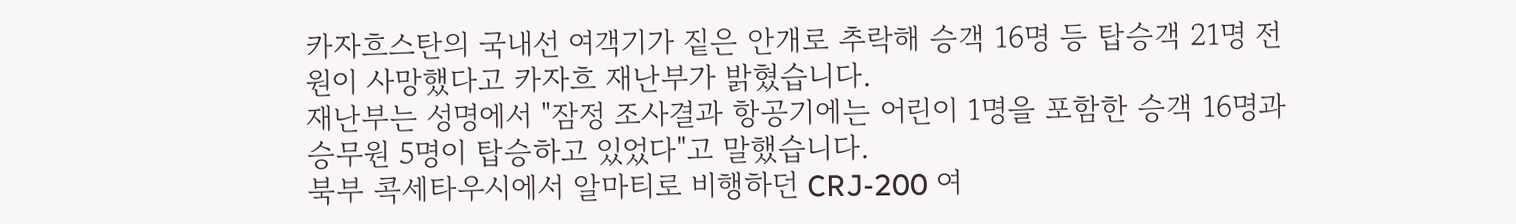카자흐스탄의 국내선 여객기가 짙은 안개로 추락해 승객 16명 등 탑승객 21명 전원이 사망했다고 카자흐 재난부가 밝혔습니다.
재난부는 성명에서 "잠정 조사결과 항공기에는 어린이 1명을 포함한 승객 16명과 승무원 5명이 탑승하고 있었다"고 말했습니다.
북부 콕세타우시에서 알마티로 비행하던 CRJ-200 여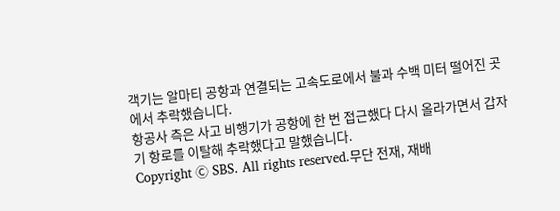객기는 알마티 공항과 연결되는 고속도로에서 불과 수백 미터 떨어진 곳에서 추락했습니다.
항공사 측은 사고 비행기가 공항에 한 번 접근했다 다시 올라가면서 갑자기 항로를 이탈해 추락했다고 말했습니다.
Copyright Ⓒ SBS. All rights reserved.무단 전재, 재배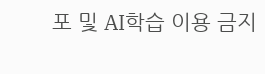포 및 AI학습 이용 금지